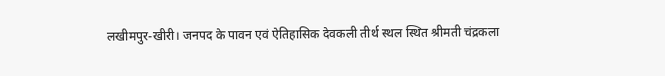लखीमपुर-खीरी। जनपद के पावन एवं ऐतिहासिक देवकली तीर्थ स्थल स्थित श्रीमती चंद्रकला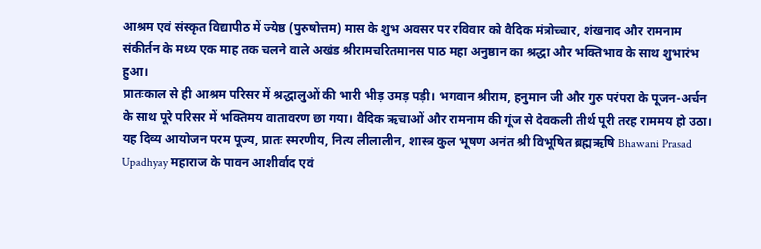आश्रम एवं संस्कृत विद्यापीठ में ज्येष्ठ (पुरुषोत्तम) मास के शुभ अवसर पर रविवार को वैदिक मंत्रोच्चार, शंखनाद और रामनाम संकीर्तन के मध्य एक माह तक चलने वाले अखंड श्रीरामचरितमानस पाठ महा अनुष्ठान का श्रद्धा और भक्तिभाव के साथ शुभारंभ हुआ।
प्रातःकाल से ही आश्रम परिसर में श्रद्धालुओं की भारी भीड़ उमड़ पड़ी। भगवान श्रीराम, हनुमान जी और गुरु परंपरा के पूजन-अर्चन के साथ पूरे परिसर में भक्तिमय वातावरण छा गया। वैदिक ऋचाओं और रामनाम की गूंज से देवकली तीर्थ पूरी तरह राममय हो उठा।
यह दिव्य आयोजन परम पूज्य, प्रातः स्मरणीय, नित्य लीलालीन, शास्त्र कुल भूषण अनंत श्री विभूषित ब्रह्मऋषि Bhawani Prasad Upadhyay महाराज के पावन आशीर्वाद एवं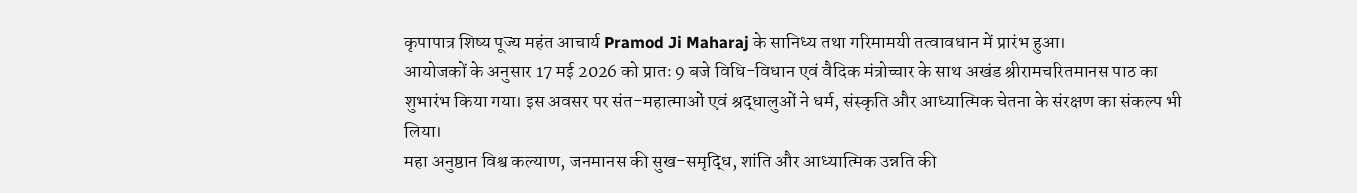कृपापात्र शिष्य पूज्य महंत आचार्य Pramod Ji Maharaj के सानिध्य तथा गरिमामयी तत्वावधान में प्रारंभ हुआ।
आयोजकों के अनुसार 17 मई 2026 को प्रातः 9 बजे विधि-विधान एवं वैदिक मंत्रोच्चार के साथ अखंड श्रीरामचरितमानस पाठ का शुभारंभ किया गया। इस अवसर पर संत-महात्माओं एवं श्रद्धालुओं ने धर्म, संस्कृति और आध्यात्मिक चेतना के संरक्षण का संकल्प भी लिया।
महा अनुष्ठान विश्व कल्याण, जनमानस की सुख-समृद्धि, शांति और आध्यात्मिक उन्नति की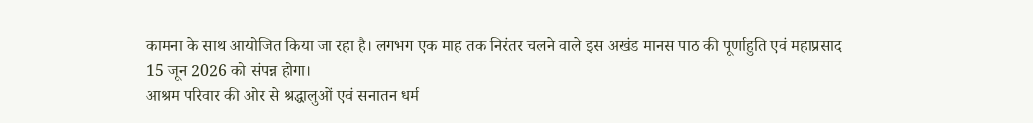कामना के साथ आयोजित किया जा रहा है। लगभग एक माह तक निरंतर चलने वाले इस अखंड मानस पाठ की पूर्णाहुति एवं महाप्रसाद 15 जून 2026 को संपन्न होगा।
आश्रम परिवार की ओर से श्रद्धालुओं एवं सनातन धर्म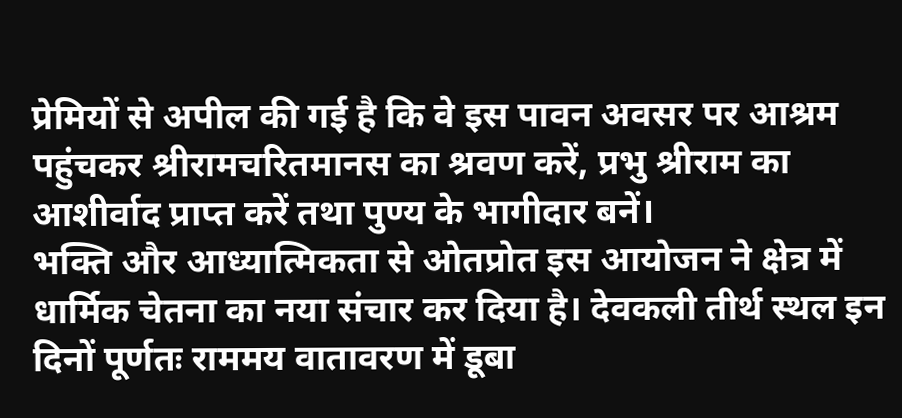प्रेमियों से अपील की गई है कि वे इस पावन अवसर पर आश्रम पहुंचकर श्रीरामचरितमानस का श्रवण करें, प्रभु श्रीराम का आशीर्वाद प्राप्त करें तथा पुण्य के भागीदार बनें।
भक्ति और आध्यात्मिकता से ओतप्रोत इस आयोजन ने क्षेत्र में धार्मिक चेतना का नया संचार कर दिया है। देवकली तीर्थ स्थल इन दिनों पूर्णतः राममय वातावरण में डूबा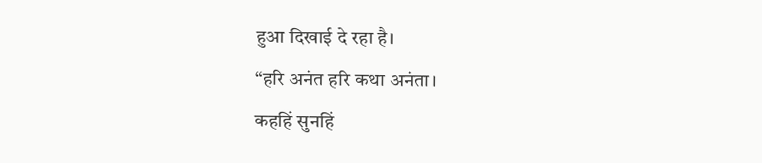हुआ दिखाई दे रहा है।
“हरि अनंत हरि कथा अनंता।
कहहिं सुनहिं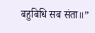बहुबिधि सब संता॥”